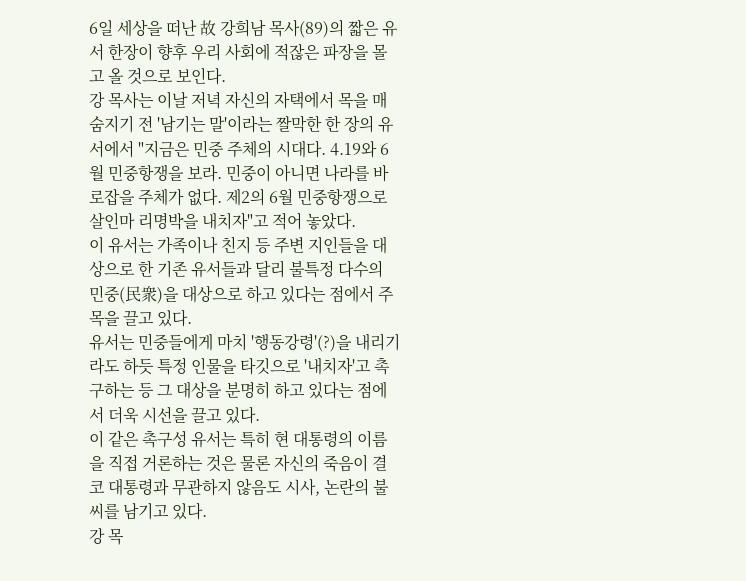6일 세상을 떠난 故 강희남 목사(89)의 짧은 유서 한장이 향후 우리 사회에 적잖은 파장을 몰고 올 것으로 보인다.
강 목사는 이날 저녁 자신의 자택에서 목을 매 숨지기 전 '남기는 말'이라는 짤막한 한 장의 유서에서 "지금은 민중 주체의 시대다. 4.19와 6월 민중항쟁을 보라. 민중이 아니면 나라를 바로잡을 주체가 없다. 제2의 6월 민중항쟁으로 살인마 리명박을 내치자"고 적어 놓았다.
이 유서는 가족이나 친지 등 주변 지인들을 대상으로 한 기존 유서들과 달리 불특정 다수의 민중(民衆)을 대상으로 하고 있다는 점에서 주목을 끌고 있다.
유서는 민중들에게 마치 '행동강령'(?)을 내리기라도 하듯 특정 인물을 타깃으로 '내치자'고 촉구하는 등 그 대상을 분명히 하고 있다는 점에서 더욱 시선을 끌고 있다.
이 같은 촉구성 유서는 특히 현 대통령의 이름을 직접 거론하는 것은 물론 자신의 죽음이 결코 대통령과 무관하지 않음도 시사, 논란의 불씨를 남기고 있다.
강 목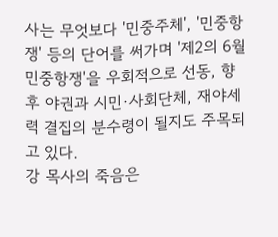사는 무엇보다 '민중주체', '민중항쟁' 등의 단어를 써가며 '제2의 6월 민중항쟁'을 우회적으로 선동, 향후 야권과 시민·사회단체, 재야세력 결집의 분수령이 될지도 주목되고 있다.
강 목사의 죽음은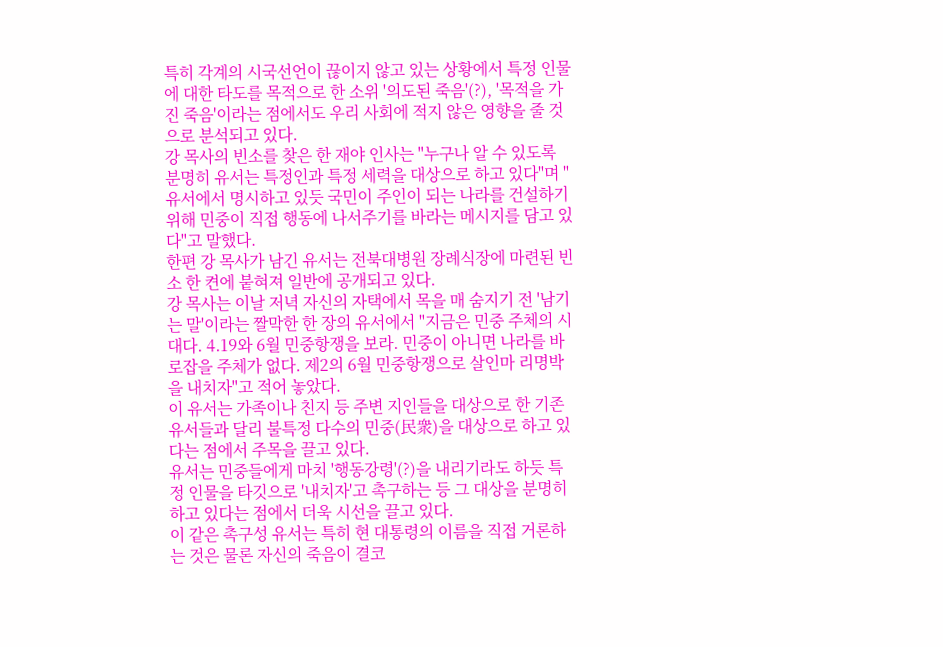특히 각계의 시국선언이 끊이지 않고 있는 상황에서 특정 인물에 대한 타도를 목적으로 한 소위 '의도된 죽음'(?), '목적을 가진 죽음'이라는 점에서도 우리 사회에 적지 않은 영향을 줄 것으로 분석되고 있다.
강 목사의 빈소를 찾은 한 재야 인사는 "누구나 알 수 있도록 분명히 유서는 특정인과 특정 세력을 대상으로 하고 있다"며 "유서에서 명시하고 있듯 국민이 주인이 되는 나라를 건설하기 위해 민중이 직접 행동에 나서주기를 바라는 메시지를 담고 있다"고 말했다.
한편 강 목사가 남긴 유서는 전북대병원 장례식장에 마련된 빈소 한 켠에 붙혀져 일반에 공개되고 있다.
강 목사는 이날 저녁 자신의 자택에서 목을 매 숨지기 전 '남기는 말'이라는 짤막한 한 장의 유서에서 "지금은 민중 주체의 시대다. 4.19와 6월 민중항쟁을 보라. 민중이 아니면 나라를 바로잡을 주체가 없다. 제2의 6월 민중항쟁으로 살인마 리명박을 내치자"고 적어 놓았다.
이 유서는 가족이나 친지 등 주변 지인들을 대상으로 한 기존 유서들과 달리 불특정 다수의 민중(民衆)을 대상으로 하고 있다는 점에서 주목을 끌고 있다.
유서는 민중들에게 마치 '행동강령'(?)을 내리기라도 하듯 특정 인물을 타깃으로 '내치자'고 촉구하는 등 그 대상을 분명히 하고 있다는 점에서 더욱 시선을 끌고 있다.
이 같은 촉구성 유서는 특히 현 대통령의 이름을 직접 거론하는 것은 물론 자신의 죽음이 결코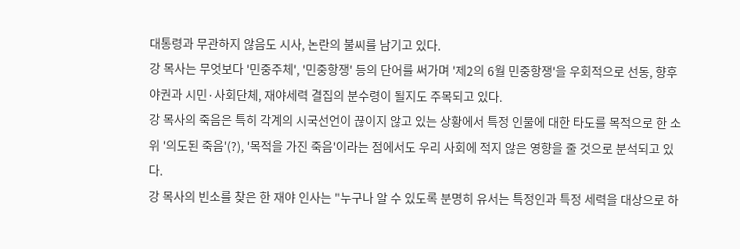대통령과 무관하지 않음도 시사, 논란의 불씨를 남기고 있다.
강 목사는 무엇보다 '민중주체', '민중항쟁' 등의 단어를 써가며 '제2의 6월 민중항쟁'을 우회적으로 선동, 향후 야권과 시민·사회단체, 재야세력 결집의 분수령이 될지도 주목되고 있다.
강 목사의 죽음은 특히 각계의 시국선언이 끊이지 않고 있는 상황에서 특정 인물에 대한 타도를 목적으로 한 소위 '의도된 죽음'(?), '목적을 가진 죽음'이라는 점에서도 우리 사회에 적지 않은 영향을 줄 것으로 분석되고 있다.
강 목사의 빈소를 찾은 한 재야 인사는 "누구나 알 수 있도록 분명히 유서는 특정인과 특정 세력을 대상으로 하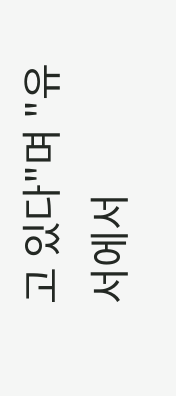고 있다"며 "유서에서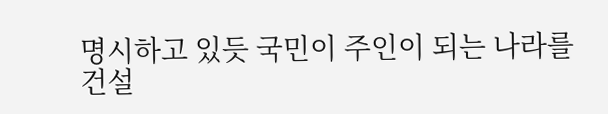명시하고 있듯 국민이 주인이 되는 나라를 건설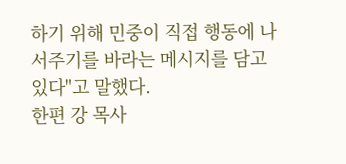하기 위해 민중이 직접 행동에 나서주기를 바라는 메시지를 담고 있다"고 말했다.
한편 강 목사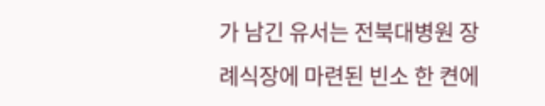가 남긴 유서는 전북대병원 장례식장에 마련된 빈소 한 켠에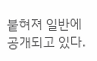붙혀져 일반에 공개되고 있다.